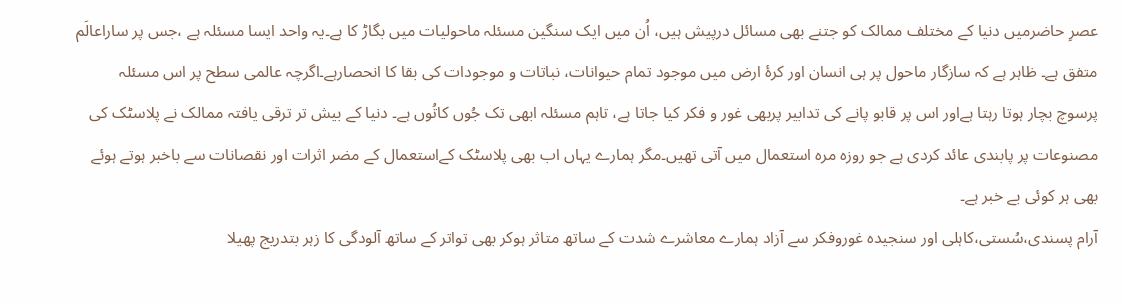عصرِ حاضرمیں دنیا کے مختلف ممالک کو جتنے بھی مسائل درپیش ہیں، اُن میں ایک سنگین مسئلہ ماحولیات میں بگاڑ کا ہے۔یہ واحد ایسا مسئلہ ہے ،جس پر ساراعالَم متفق ہے۔ ظاہر ہے کہ سازگار ماحول پر ہی انسان اور کرۂ ارض میں موجود تمام حیوانات، نباتات و موجودات کی بقا کا انحصارہے۔اگرچہ عالمی سطح پر اس مسئلہ پرسوچ بچار ہوتا رہتا ہےاور اس پر قابو پانے کی تدابیر پربھی غور و فکر کیا جاتا ہے، تاہم مسئلہ ابھی تک جُوں کاتُوں ہے۔ دنیا کے بیش تر ترقی یافتہ ممالک نے پلاسٹک کی مصنوعات پر پابندی عائد کردی ہے جو روزہ مرہ استعمال میں آتی تھیں۔مگر ہمارے یہاں اب بھی پلاسٹک کےاستعمال کے مضر اثرات اور نقصانات سے باخبر ہوتے ہوئے بھی ہر کوئی بے خبر ہے۔
آرام پسندی،سُستی،کاہلی اور سنجیدہ غوروفکر سے آزاد ہمارے معاشرے شدت کے ساتھ متاثر ہوکر بھی تواتر کے ساتھ آلودگی کا زہر بتدریج پھیلا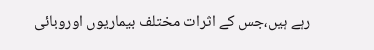رہے ہیں،جس کے اثرات مختلف بیماریوں اوروبائی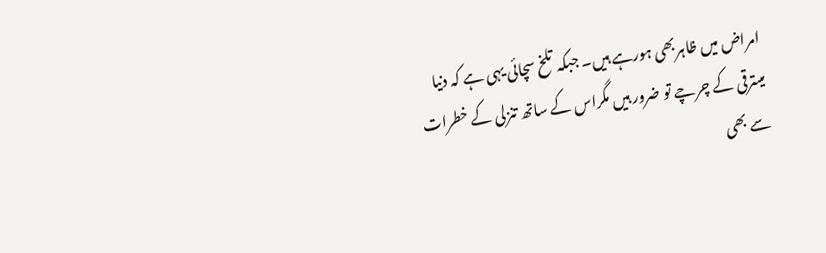امراض میں ظاہربھی ہورہے ہیں۔ جبکہ تلخ سچائی یہی ہے کہ دنیا میںترقی کے چرچے تو ضرور ہیں مگراس کے ساتھ تنزلی کے خطرات سے بھی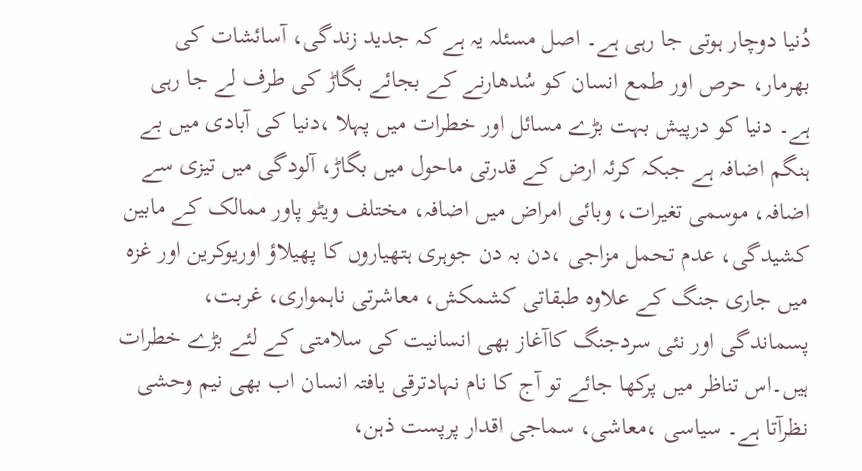دُنیا دوچار ہوتی جا رہی ہے۔ اصل مسئلہ یہ ہے کہ جدید زندگی، آسائشات کی بھرمار، حرص اور طمع انسان کو سُدھارنے کے بجائے بگاڑ کی طرف لے جا رہی ہے۔ دنیا کو درپیش بہت بڑے مسائل اور خطرات میں پہلا ،دنیا کی آبادی میں بے ہنگم اضافہ ہے جبکہ کرئہ ارض کے قدرتی ماحول میں بگاڑ، آلودگی میں تیزی سے اضافہ، موسمی تغیرات، وبائی امراض میں اضافہ، مختلف ویٹو پاور ممالک کے مابین کشیدگی، عدم تحمل مزاجی ،دن بہ دن جوہری ہتھیاروں کا پھیلاؤ اوریوکرین اور غزہ میں جاری جنگ کے علاوہ طبقاتی کشمکش، معاشرتی ناہمواری، غربت، پسماندگی اور نئی سردجنگ کاآغاز بھی انسانیت کی سلامتی کے لئے بڑے خطرات ہیں۔اس تناظر میں پرکھا جائے تو آج کا نام نہادترقی یافتہ انسان اب بھی نیم وحشی نظرآتا ہے۔ سیاسی ،معاشی، سماجی اقدار پرپست ذہن،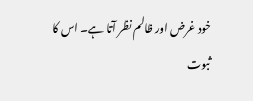خود غرض اور ظالم نظر آتا ہے۔ اس کا ثبوت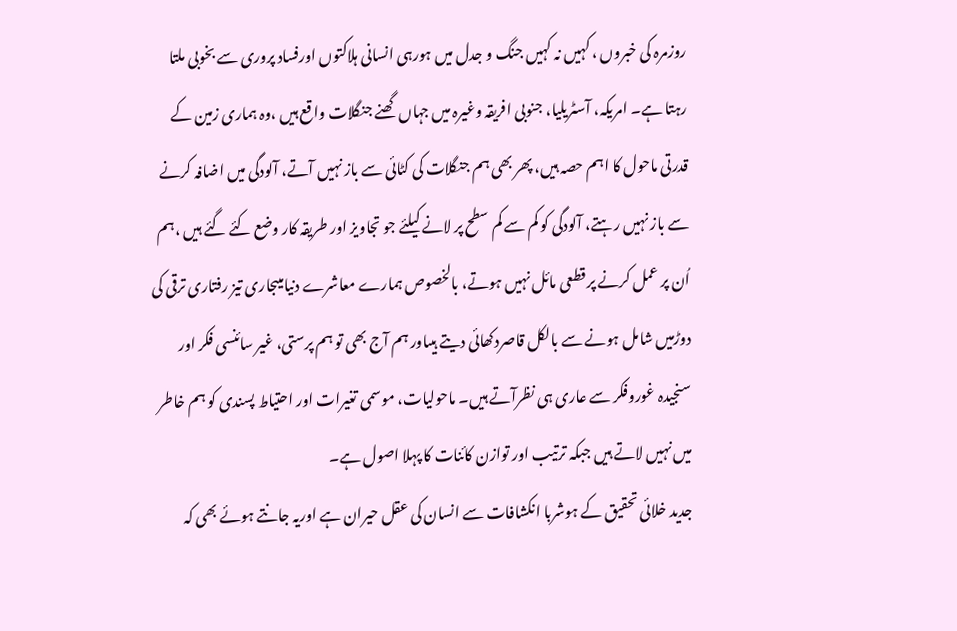روزمرہ کی خبروں ، کہیں نہ کہیں جنگ و جدل میں ہورہی انسانی ہلاکتوں اورفساد پروری سے بخوبی ملتا رہتا ہے۔ امریکہ، آسٹریلیا، جنوبی افریقہ وغیرہ میں جہاں گھنے جنگلات واقع ہیں ،وہ ہماری زمین کے قدرتی ماحول کا اہم حصہ ہیں، پھر بھی ہم جنگلات کی کٹائی سے باز نہیں آتے، آلودگی میں اضافہ کرنے سے باز نہیں رہتے، آلودگی کو کم سے کم سطح پر لانے کیلئے جو تجاویز اور طریقہ کار وضع کئے گئے ہیں ،ہم اُن پر عمل کرنے پر قطعی مائل نہیں ہوتے، بالخصوص ہمارے معاشرے دنیامیںجاری تیز رفتاری ترقی کی دوڑمیں شامل ہونے سے بالکل قاصردکھائی دیتے ہیںاور ہم آج بھی تو ہم پرستی، غیر سائنسی فکر اور سنجیدہ غوروفکر سے عاری ہی نظرآتے ہیں۔ ماحولیات، موسمی تغیرات اور احتیاط پسندی کو ہم خاطر میں نہیں لاتے ہیں جبکہ ترتیب اور توازن کائنات کا پہلا اصول ہے۔
جدید خلائی تحقیق کے ہوشربا انکشافات سے انسان کی عقل حیران ہے اوریہ جانتے ہوئے بھی کہ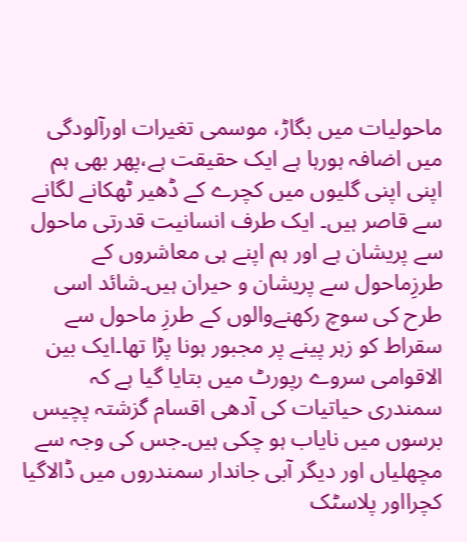ماحولیات میں بگاڑ، موسمی تغیرات اورآلودگی میں اضافہ ہورہا ہے ایک حقیقت ہے،پھر بھی ہم اپنی اپنی گلیوں میں کچرے کے ڈھیر ٹھکانے لگانے سے قاصر ہیں۔ ایک طرف انسانیت قدرتی ماحول سے پریشان ہے اور ہم اپنے ہی معاشروں کے طرزِماحول سے پریشان و حیران ہیں۔شائد اسی طرح کی سوچ رکھنےوالوں کے طرزِ ماحول سے سقراط کو زہر پینے پر مجبور ہونا پڑا تھا۔ایک بین الاقوامی سروے رپورٹ میں بتایا گیا ہے کہ سمندری حیاتیات کی آدھی اقسام گزشتہ پچیس برسوں میں نایاب ہو چکی ہیں۔جس کی وجہ سے مچھلیاں اور دیگر آبی جاندار سمندروں میں ڈالاگیا کچرااور پلاسٹک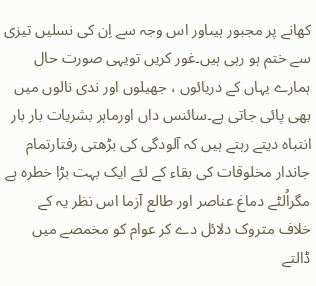کھانے پر مجبور ہیںاور اس وجہ سے اِن کی نسلیں تیزی سے ختم ہو رہی ہیں۔غور کریں تویہی صورت حال ہمارے یہاں کے دریائوں ، جھیلوں اور ندی نالوں میں بھی پائی جاتی ہے۔سائنس داں اورماہر بشریات بار بار انتباہ دیتے رہتے ہیں کہ آلودگی کی بڑھتی رفتارتمام جاندار مخلوقات کی بقاء کے لئے ایک بہت بڑا خطرہ ہے مگراُلٹے دماغ عناصر اور طالع آزما اس نظر یہ کے خلاف متروک دلائل دے کر عوام کو مخمصے میں ڈالتے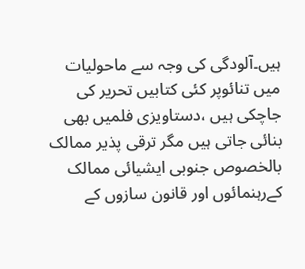ہیں۔آلودگی کی وجہ سے ماحولیات میں تنائوپر کئی کتابیں تحریر کی جاچکی ہیں ،دستاویزی فلمیں بھی بنائی جاتی ہیں مگر ترقی پذیر ممالک بالخصوص جنوبی ایشیائی ممالک کےرہنمائوں اور قانون سازوں کے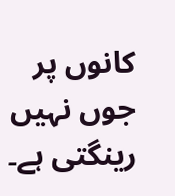کانوں پر جوں نہیں رینگتی ہے۔